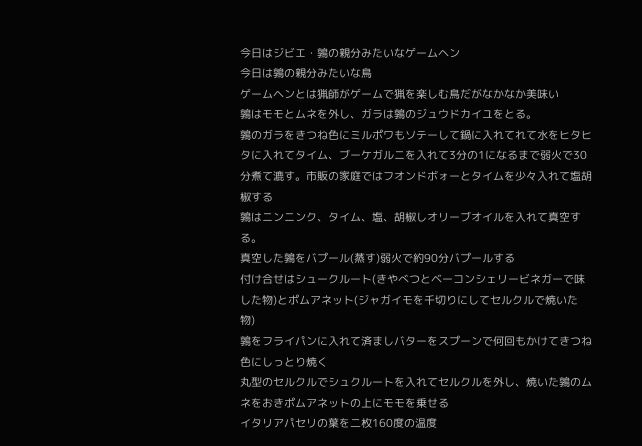今日はジビエ・鶉の親分みたいなゲームヘン
今日は鶉の親分みたいな鳥
ゲームヘンとは猟師がゲームで猟を楽しむ鳥だがなかなか美味い
鶉はモモとムネを外し、ガラは鶉のジュウドカイユをとる。
鶉のガラをきつね色にミルポワもソテーして鍋に入れてれて水をヒタヒタに入れてタイム、ブーケガルニを入れて3分の1になるまで弱火で30分煮て漉す。市販の家庭ではフオンドボォーとタイムを少々入れて塩胡椒する
鶉はニンニンク、タイム、塩、胡椒しオリーブオイルを入れて真空する。
真空した鶉をバプール(蒸す)弱火で約90分バプールする
付け合せはシュークルート(きやべつとベーコンシェリービネガーで味した物)とポムアネット(ジャガイモを千切りにしてセルクルで焼いた物)
鶉をフライパンに入れて済ましバターをスプーンで何回もかけてきつね色にしっとり焼く
丸型のセルクルでシュクルートを入れてセルクルを外し、焼いた鶉のムネをおきポムアネットの上にモモを乗せる
イタリアパセリの葉を二枚160度の温度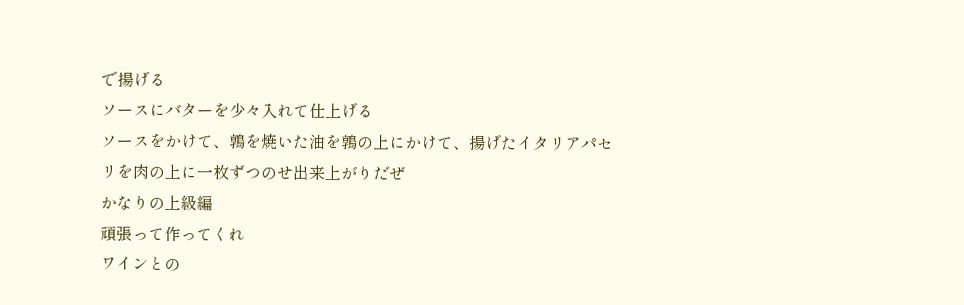で揚げる
ソースにバターを少々入れて仕上げる
ソースをかけて、鶉を焼いた油を鶉の上にかけて、揚げたイタリアパセリを肉の上に一枚ずつのせ出来上がりだぜ
かなりの上級編
頑張って作ってくれ
ワインとの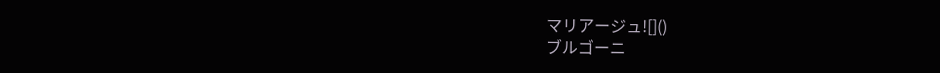マリアージュ![]()
ブルゴーニ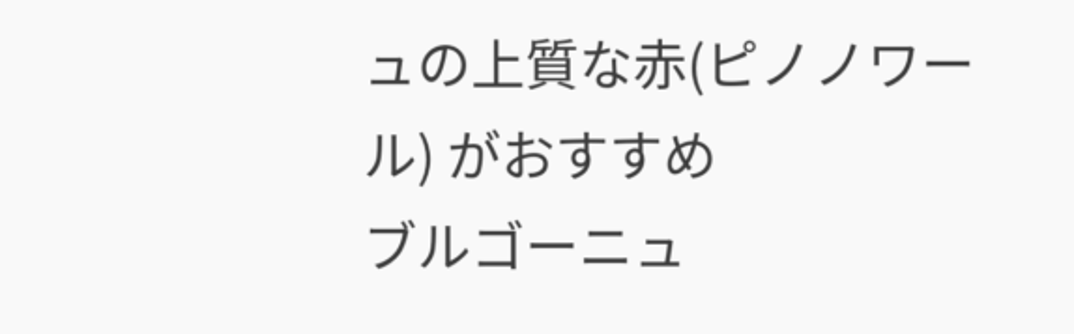ュの上質な赤(ピノノワール) がおすすめ
ブルゴーニュ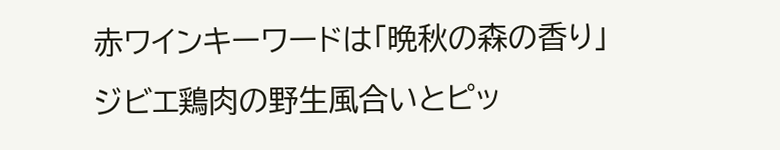赤ワインキーワードは「晩秋の森の香り」
ジビエ鶏肉の野生風合いとピッ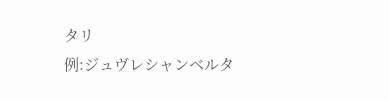タリ
例:ジュヴレシャンベルタ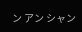ン アン シャン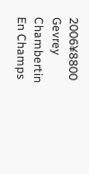2006¥8800
Gevrey Chambertin En Champs